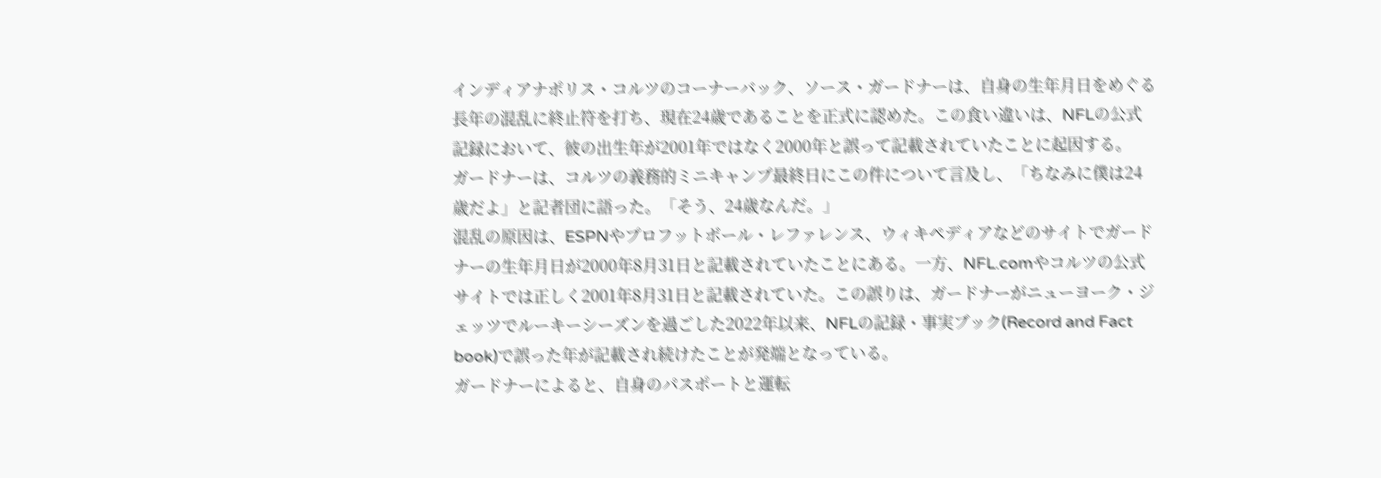インディアナポリス・コルツのコーナーバック、ソース・ガードナーは、自身の生年月日をめぐる長年の混乱に終止符を打ち、現在24歳であることを正式に認めた。この食い違いは、NFLの公式記録において、彼の出生年が2001年ではなく2000年と誤って記載されていたことに起因する。
ガードナーは、コルツの義務的ミニキャンプ最終日にこの件について言及し、「ちなみに僕は24歳だよ」と記者団に語った。「そう、24歳なんだ。」
混乱の原因は、ESPNやプロフットボール・レファレンス、ウィキペディアなどのサイトでガードナーの生年月日が2000年8月31日と記載されていたことにある。一方、NFL.comやコルツの公式サイトでは正しく2001年8月31日と記載されていた。この誤りは、ガードナーがニューヨーク・ジェッツでルーキーシーズンを過ごした2022年以来、NFLの記録・事実ブック(Record and Fact book)で誤った年が記載され続けたことが発端となっている。
ガードナーによると、自身のパスポートと運転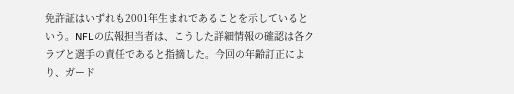免許証はいずれも2001年生まれであることを示しているという。NFLの広報担当者は、こうした詳細情報の確認は各クラブと選手の責任であると指摘した。今回の年齢訂正により、ガード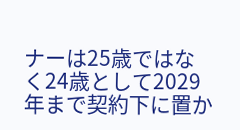ナーは25歳ではなく24歳として2029年まで契約下に置か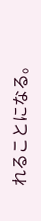れることになる。